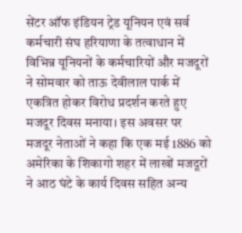सेंटर ऑफ इंडियन ट्रेड यूनियन एवं सर्व कर्मचारी संघ हरियाणा के तत्वाधान में विभिन्न यूनियनों के कर्मचारियों और मजदूरों ने सोमवार को ताऊ देवीलाल पार्क में एकत्रित होकर विरोध प्रदर्शन करते हुए मजदूर दिवस मनाया। इस अवसर पर मजदूर नेताओं ने कहा कि एक मई 1886 को अमेरिका के शिकागो शहर में लाखों मजदूरों ने आठ घंटे के कार्य दिवस सहित अन्य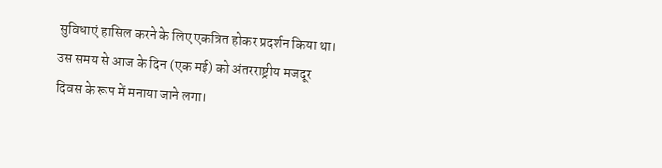सुविधाएं हासिल करने के लिए एकत्रित होकर प्रदर्शन किया था।
उस समय से आज के दिन (एक मई) को अंतरराष्ट्रीय मजदूर दिवस के रूप में मनाया जाने लगा।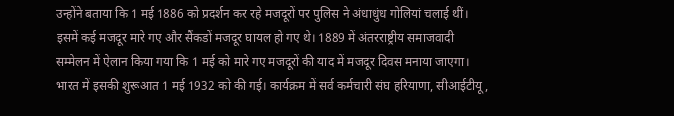उन्होंने बताया कि 1 मई 1886 को प्रदर्शन कर रहे मजदूरों पर पुलिस ने अंधाधुंध गोलियां चलाई थीं। इसमें कई मजदूर मारे गए और सैंकडों मजदूर घायल हो गए थे। 1889 में अंतरराष्ट्रीय समाजवादी सम्मेलन में ऐलान किया गया कि 1 मई को मारे गए मजदूरों की याद में मजदूर दिवस मनाया जाएगा। भारत में इसकी शुरूआत 1 मई 1932 को की गई। कार्यक्रम में सर्व कर्मचारी संघ हरियाणा, सीआईटीयू,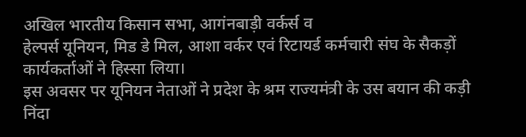अखिल भारतीय किसान सभा, आगंनबाड़ी वर्कर्स व
हेल्पर्स यूनियन, मिड डे मिल, आशा वर्कर एवं रिटायर्ड कर्मचारी संघ के सैकड़ों कार्यकर्ताओं ने हिस्सा लिया।
इस अवसर पर यूनियन नेताओं ने प्रदेश के श्रम राज्यमंत्री के उस बयान की कड़ी निंदा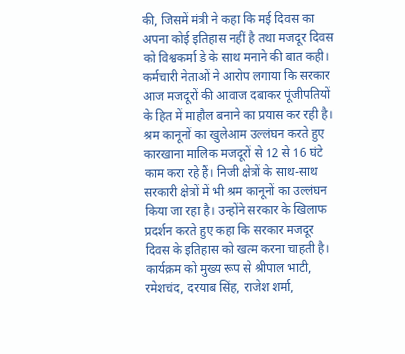की, जिसमें मंत्री ने कहा कि मई दिवस का अपना कोई इतिहास नहीं है तथा मजदूर दिवस को विश्वकर्मा डे के साथ मनाने की बात कही। कर्मचारी नेताओं ने आरोप लगाया कि सरकार आज मजदूरों की आवाज दबाकर पूंजीपतियों के हित में माहौल बनाने का प्रयास कर रही है।
श्रम कानूनों का खुलेआम उल्लंघन करते हुए कारखाना मालिक मजदूरों से 12 से 16 घंटे काम करा रहे हैं। निजी क्षेत्रों के साथ-साथ सरकारी क्षेत्रों में भी श्रम कानूनों का उल्लंघन किया जा रहा है। उन्होंने सरकार के खिलाफ प्रदर्शन करते हुए कहा कि सरकार मजदूर दिवस के इतिहास को खत्म करना चाहती है।
कार्यक्रम को मुख्य रूप से श्रीपाल भाटी, रमेशचंद, दरयाब सिंह, राजेश शर्मा,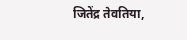जितेंद्र तेवतिया,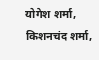योगेश शर्मा, किशनचंद शर्मा,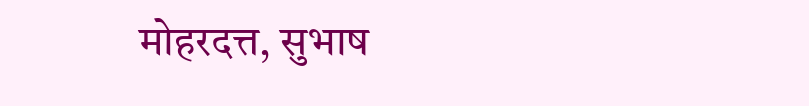मोहरदत्त, सुभाष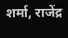शर्मा, राजेंद्र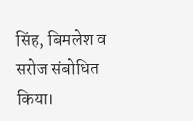सिंह, बिमलेश व सरोज संबोधित किया।